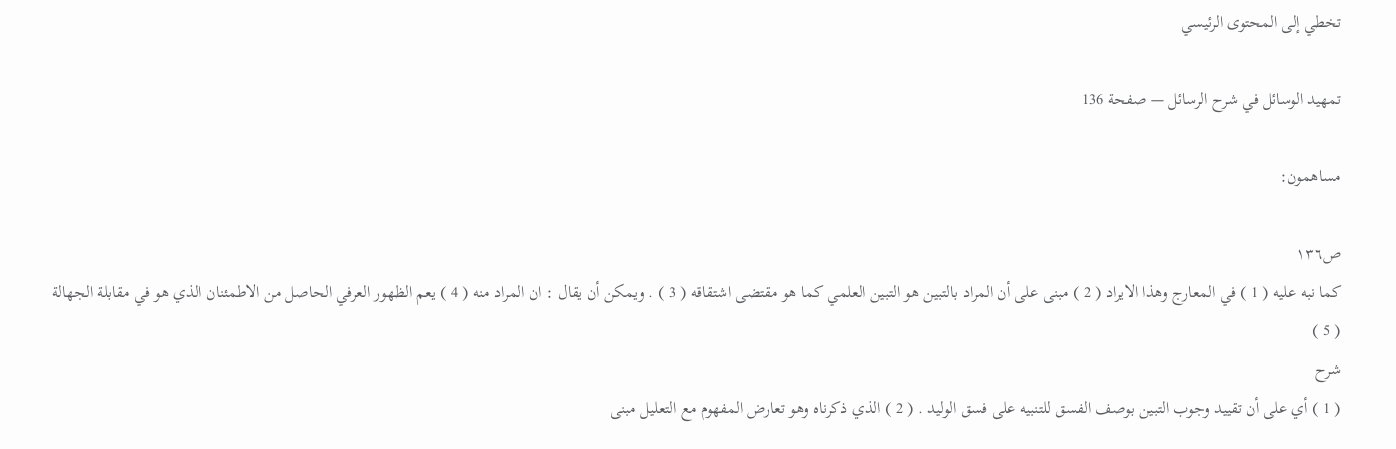تخطي إلى المحتوى الرئيسي

تمهيد الوسائل في شرح الرسائل — صفحة 136

مساهمون:

ص١٣٦
كما نبه عليه ( 1 ) في المعارج وهذا الايراد ( 2 ) مبنى على أن المراد بالتبين هو التبين العلمي كما هو مقتضى اشتقاقه ( 3 ) . ويمكن أن يقال : ان المراد منه ( 4 ) يعم الظهور العرفي الحاصل من الاطمئنان الذي هو في مقابلة الجهالة ( 5 )
شرح
( 1 ) أي على أن تقييد وجوب التبين بوصف الفسق للتنبيه على فسق الوليد . ( 2 ) الذي ذكرناه وهو تعارض المفهوم مع التعليل مبنى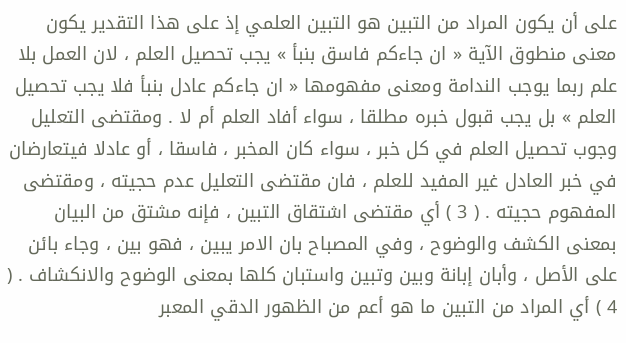على أن يكون المراد من التبين هو التبين العلمي إذ على هذا التقدير يكون معنى منطوق الآية « ان جاءكم فاسق بنبأ » يجب تحصيل العلم ، لان العمل بلا علم ربما يوجب الندامة ومعنى مفهومها « ان جاءكم عادل بنبأ فلا يجب تحصيل العلم » بل يجب قبول خبره مطلقا ، سواء أفاد العلم أم لا . ومقتضى التعليل وجوب تحصيل العلم في كل خبر ، سواء كان المخبر ، فاسقا ، أو عادلا فيتعارضان في خبر العادل غير المفيد للعلم ، فان مقتضى التعليل عدم حجيته ، ومقتضى المفهوم حجيته . ( 3 ) أي مقتضى اشتقاق التبين ، فإنه مشتق من البيان بمعنى الكشف والوضوح ، وفي المصباح بان الامر يبين ، فهو بين ، وجاء بائن على الأصل ، وأبان إبانة وبين وتبين واستبان كلها بمعنى الوضوح والانكشاف . ( 4 ) أي المراد من التبين ما هو أعم من الظهور الدقي المعبر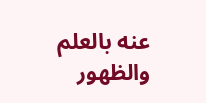عنه بالعلم والظهور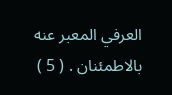العرفي المعبر عنه بالاطمئنان . ( 5 )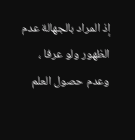إذ المراد بالجهالة عدم الظهور ولو عرفا ، وعدم حصول العلم